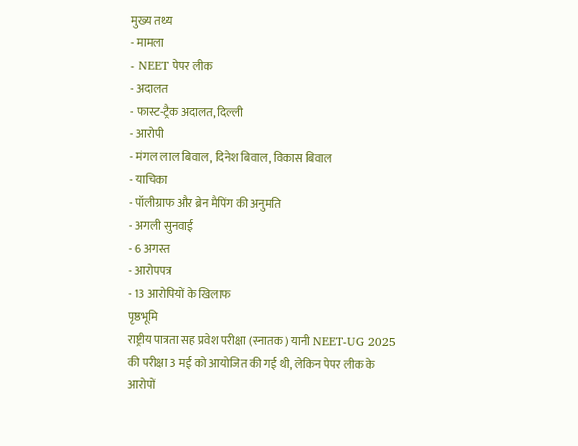मुख्य तथ्य
- मामला
- NEET पेपर लीक
- अदालत
- फास्ट-ट्रैक अदालत, दिल्ली
- आरोपी
- मंगल लाल बिवाल, दिनेश बिवाल, विकास बिवाल
- याचिका
- पॉलीग्राफ और ब्रेन मैपिंग की अनुमति
- अगली सुनवाई
- 6 अगस्त
- आरोपपत्र
- 13 आरोपियों के खिलाफ
पृष्ठभूमि
राष्ट्रीय पात्रता सह प्रवेश परीक्षा (स्नातक) यानी NEET-UG 2025 की परीक्षा 3 मई को आयोजित की गई थी, लेकिन पेपर लीक के आरोपों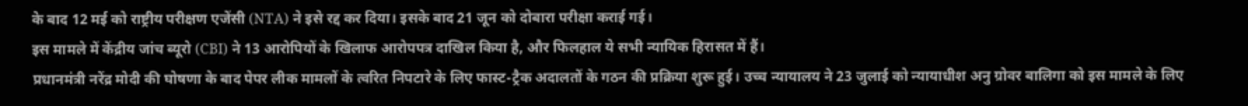के बाद 12 मई को राष्ट्रीय परीक्षण एजेंसी (NTA) ने इसे रद्द कर दिया। इसके बाद 21 जून को दोबारा परीक्षा कराई गई।
इस मामले में केंद्रीय जांच ब्यूरो (CBI) ने 13 आरोपियों के खिलाफ आरोपपत्र दाखिल किया है, और फिलहाल ये सभी न्यायिक हिरासत में हैं।
प्रधानमंत्री नरेंद्र मोदी की घोषणा के बाद पेपर लीक मामलों के त्वरित निपटारे के लिए फास्ट-ट्रैक अदालतों के गठन की प्रक्रिया शुरू हुई। उच्च न्यायालय ने 23 जुलाई को न्यायाधीश अनु ग्रोवर बालिगा को इस मामले के लिए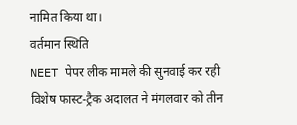नामित किया था।
वर्तमान स्थिति
NEET पेपर लीक मामले की सुनवाई कर रही विशेष फास्ट-ट्रैक अदालत ने मंगलवार को तीन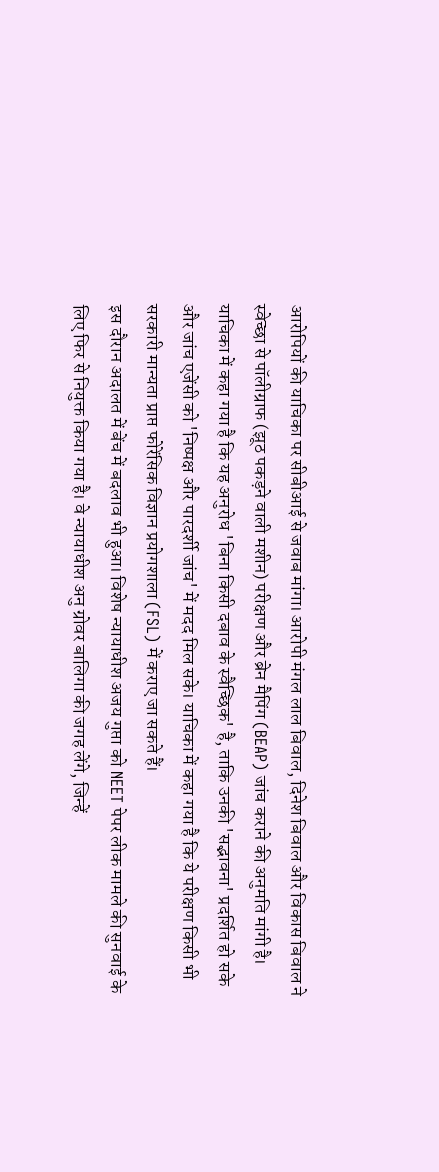आरोपियों की याचिका पर सीबीआई से जवाब मांगा। आरोपी मंगल लाल बिवाल, दिनेश बिवाल और विकास बिवाल ने स्वेच्छा से पॉलीग्राफ (झूठ पकड़ने वाली मशीन) परीक्षण और ब्रेन मैपिंग (BEAP) जांच कराने की अनुमति मांगी है।
याचिका में कहा गया है कि यह अनुरोध 'बिना किसी दबाव के स्वैच्छिक' है, ताकि उनकी 'सद्भावना' प्रदर्शित हो सके और जांच एजेंसी को 'निष्पक्ष और पारदर्शी जांच' में मदद मिल सके। याचिका में कहा गया है कि ये परीक्षण किसी भी सरकारी मान्यता प्राप्त फोरेंसिक विज्ञान प्रयोगशाला (FSL) में कराए जा सकते हैं।
इस दौरान अदालत में बेंच में बदलाव भी हुआ। विशेष न्यायाधीश अजय गुप्ता को NEET पेपर लीक मामले की सुनवाई के लिए फिर से नियुक्त किया गया है। वे न्यायाधीश अनु ग्रोवर बालिगा की जगह लेंगे, जिन्हें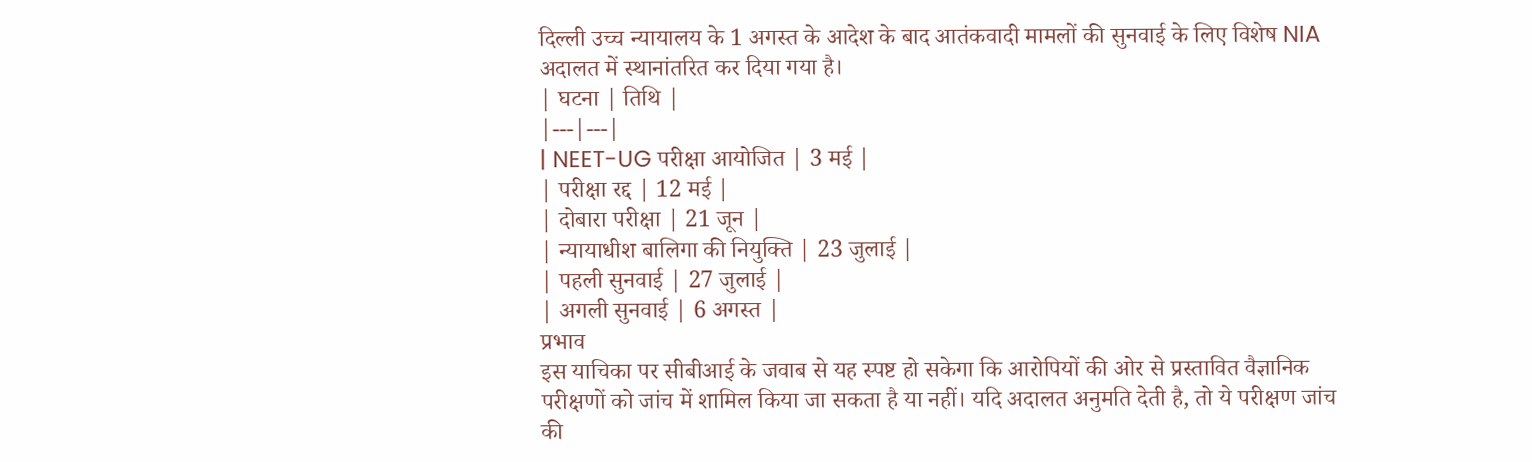दिल्ली उच्च न्यायालय के 1 अगस्त के आदेश के बाद आतंकवादी मामलों की सुनवाई के लिए विशेष NIA अदालत में स्थानांतरित कर दिया गया है।
| घटना | तिथि |
|---|---|
| NEET-UG परीक्षा आयोजित | 3 मई |
| परीक्षा रद्द | 12 मई |
| दोबारा परीक्षा | 21 जून |
| न्यायाधीश बालिगा की नियुक्ति | 23 जुलाई |
| पहली सुनवाई | 27 जुलाई |
| अगली सुनवाई | 6 अगस्त |
प्रभाव
इस याचिका पर सीबीआई के जवाब से यह स्पष्ट हो सकेगा कि आरोपियों की ओर से प्रस्तावित वैज्ञानिक परीक्षणों को जांच में शामिल किया जा सकता है या नहीं। यदि अदालत अनुमति देती है, तो ये परीक्षण जांच की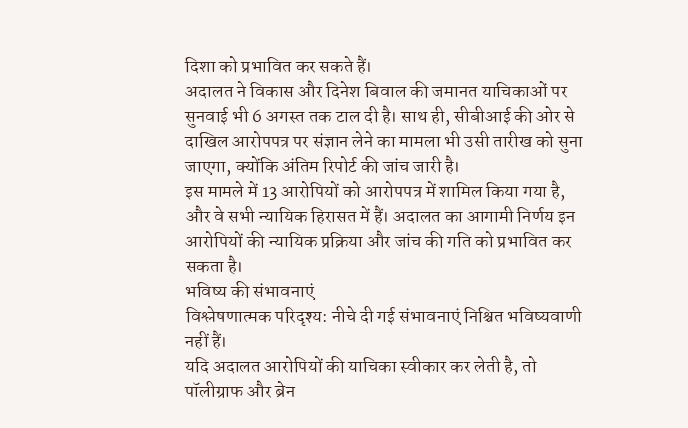दिशा को प्रभावित कर सकते हैं।
अदालत ने विकास और दिनेश बिवाल की जमानत याचिकाओं पर सुनवाई भी 6 अगस्त तक टाल दी है। साथ ही, सीबीआई की ओर से दाखिल आरोपपत्र पर संज्ञान लेने का मामला भी उसी तारीख को सुना जाएगा, क्योंकि अंतिम रिपोर्ट की जांच जारी है।
इस मामले में 13 आरोपियों को आरोपपत्र में शामिल किया गया है, और वे सभी न्यायिक हिरासत में हैं। अदालत का आगामी निर्णय इन आरोपियों की न्यायिक प्रक्रिया और जांच की गति को प्रभावित कर सकता है।
भविष्य की संभावनाएं
विश्लेषणात्मक परिदृश्य: नीचे दी गई संभावनाएं निश्चित भविष्यवाणी नहीं हैं।
यदि अदालत आरोपियों की याचिका स्वीकार कर लेती है, तो पॉलीग्राफ और ब्रेन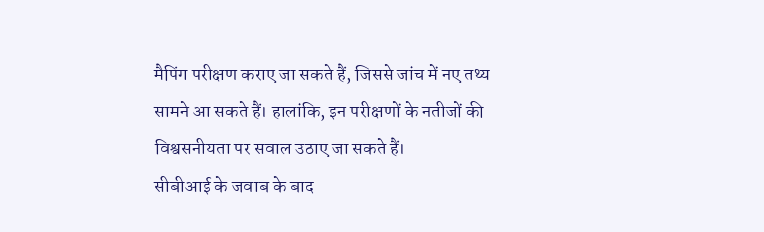मैपिंग परीक्षण कराए जा सकते हैं, जिससे जांच में नए तथ्य सामने आ सकते हैं। हालांकि, इन परीक्षणों के नतीजों की विश्वसनीयता पर सवाल उठाए जा सकते हैं।
सीबीआई के जवाब के बाद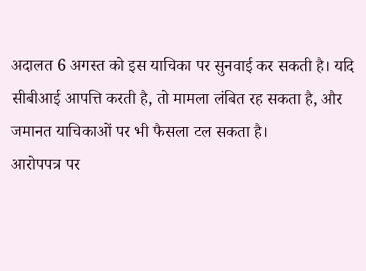अदालत 6 अगस्त को इस याचिका पर सुनवाई कर सकती है। यदि सीबीआई आपत्ति करती है, तो मामला लंबित रह सकता है, और जमानत याचिकाओं पर भी फैसला टल सकता है।
आरोपपत्र पर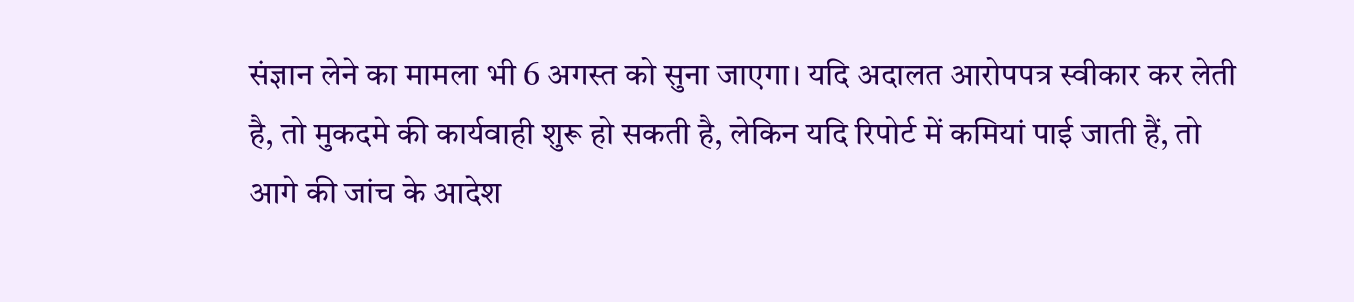संज्ञान लेने का मामला भी 6 अगस्त को सुना जाएगा। यदि अदालत आरोपपत्र स्वीकार कर लेती है, तो मुकदमे की कार्यवाही शुरू हो सकती है, लेकिन यदि रिपोर्ट में कमियां पाई जाती हैं, तो आगे की जांच के आदेश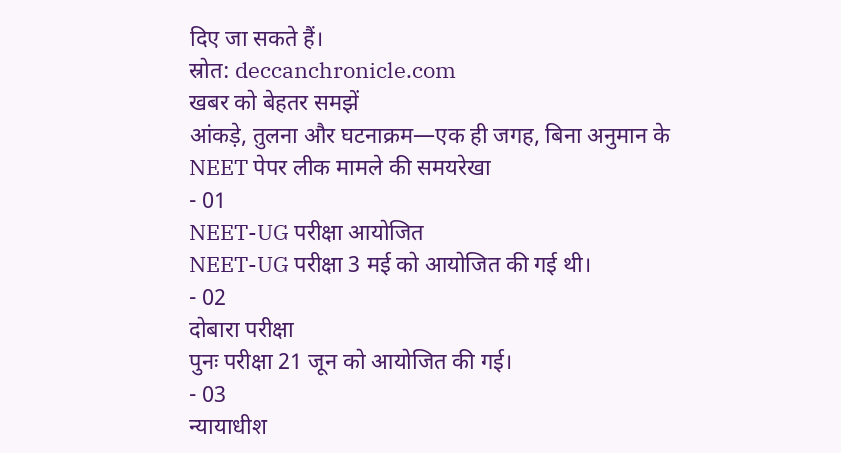दिए जा सकते हैं।
स्रोत: deccanchronicle.com
खबर को बेहतर समझें
आंकड़े, तुलना और घटनाक्रम—एक ही जगह, बिना अनुमान के
NEET पेपर लीक मामले की समयरेखा
- 01
NEET-UG परीक्षा आयोजित
NEET-UG परीक्षा 3 मई को आयोजित की गई थी।
- 02
दोबारा परीक्षा
पुनः परीक्षा 21 जून को आयोजित की गई।
- 03
न्यायाधीश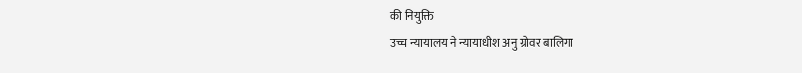की नियुक्ति
उच्च न्यायालय ने न्यायाधीश अनु ग्रोवर बालिगा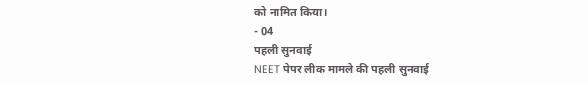को नामित किया।
- 04
पहली सुनवाई
NEET पेपर लीक मामले की पहली सुनवाई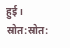हुई।
स्रोत:स्रोत: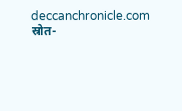deccanchronicle.com स्रोत-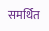समर्थित